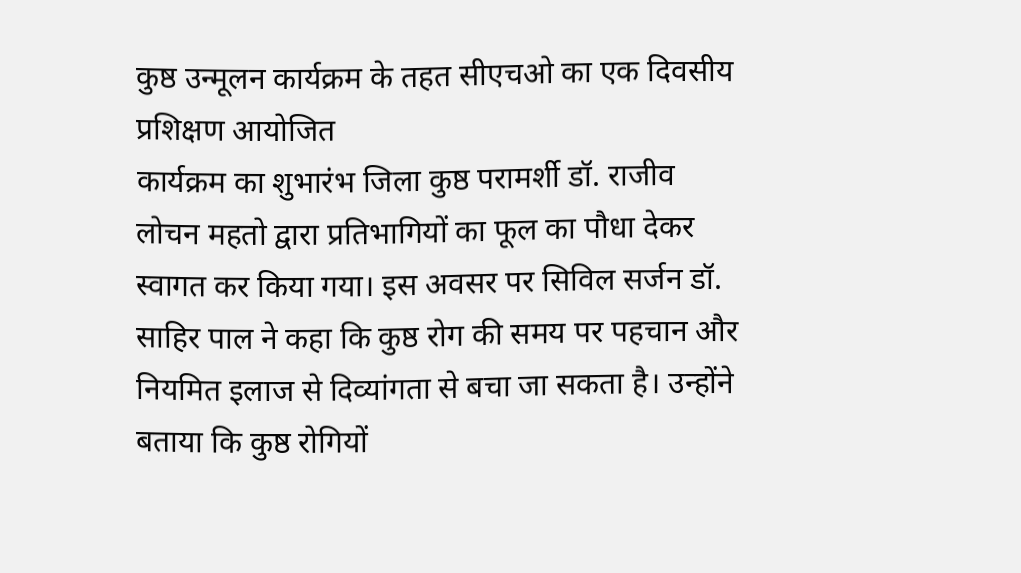कुष्ठ उन्मूलन कार्यक्रम के तहत सीएचओ का एक दिवसीय प्रशिक्षण आयोजित
कार्यक्रम का शुभारंभ जिला कुष्ठ परामर्शी डॉ. राजीव लोचन महतो द्वारा प्रतिभागियों का फूल का पौधा देकर स्वागत कर किया गया। इस अवसर पर सिविल सर्जन डॉ. साहिर पाल ने कहा कि कुष्ठ रोग की समय पर पहचान और नियमित इलाज से दिव्यांगता से बचा जा सकता है। उन्होंने बताया कि कुष्ठ रोगियों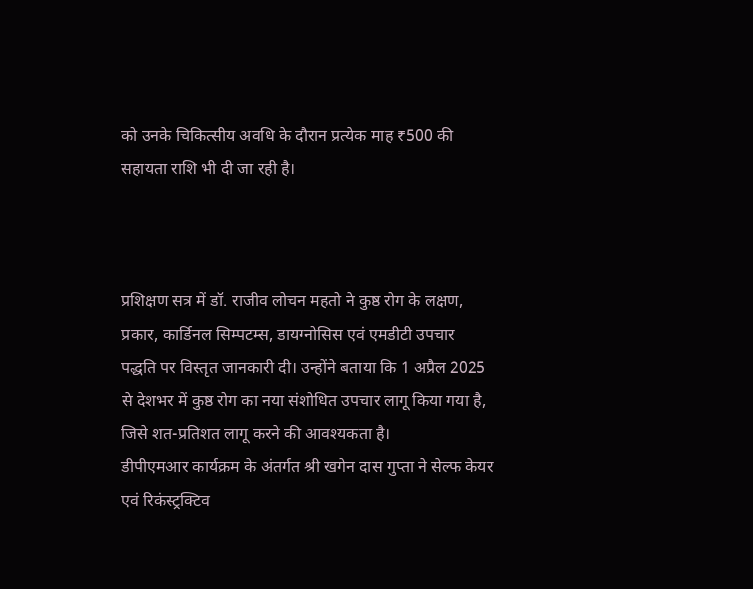को उनके चिकित्सीय अवधि के दौरान प्रत्येक माह ₹500 की सहायता राशि भी दी जा रही है।



प्रशिक्षण सत्र में डॉ. राजीव लोचन महतो ने कुष्ठ रोग के लक्षण, प्रकार, कार्डिनल सिम्पटम्स, डायग्नोसिस एवं एमडीटी उपचार पद्धति पर विस्तृत जानकारी दी। उन्होंने बताया कि 1 अप्रैल 2025 से देशभर में कुष्ठ रोग का नया संशोधित उपचार लागू किया गया है, जिसे शत-प्रतिशत लागू करने की आवश्यकता है।
डीपीएमआर कार्यक्रम के अंतर्गत श्री खगेन दास गुप्ता ने सेल्फ केयर एवं रिकंस्ट्रक्टिव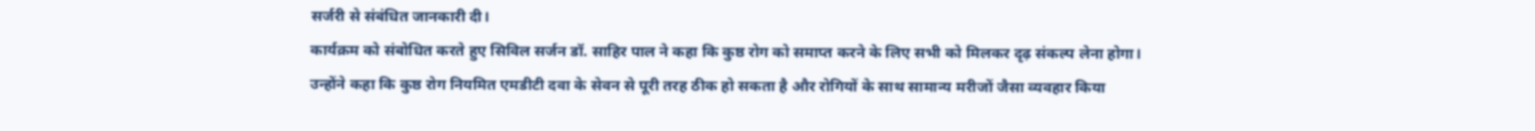सर्जरी से संबंधित जानकारी दी।
कार्यक्रम को संबोधित करते हुए सिविल सर्जन डॉ. साहिर पाल ने कहा कि कुष्ठ रोग को समाप्त करने के लिए सभी को मिलकर दृढ़ संकल्प लेना होगा। उन्होंने कहा कि कुष्ठ रोग नियमित एमडीटी दवा के सेवन से पूरी तरह ठीक हो सकता है और रोगियों के साथ सामान्य मरीजों जैसा व्यवहार किया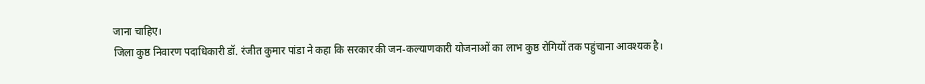जाना चाहिए।
जिला कुष्ठ निवारण पदाधिकारी डॉ. रंजीत कुमार पांडा ने कहा कि सरकार की जन-कल्याणकारी योजनाओं का लाभ कुष्ठ रोगियों तक पहुंचाना आवश्यक है।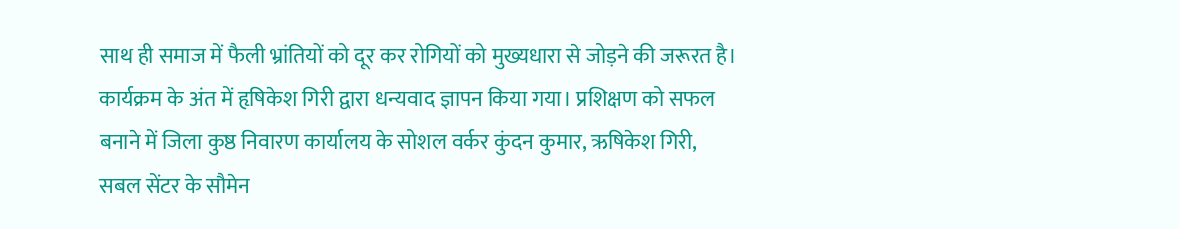साथ ही समाज में फैली भ्रांतियों को दूर कर रोगियों को मुख्यधारा से जोड़ने की जरूरत है।
कार्यक्रम के अंत में हृषिकेश गिरी द्वारा धन्यवाद ज्ञापन किया गया। प्रशिक्षण को सफल बनाने में जिला कुष्ठ निवारण कार्यालय के सोशल वर्कर कुंदन कुमार, ऋषिकेश गिरी, सबल सेंटर के सौमेन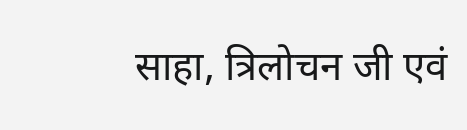साहा, त्रिलोचन जी एवं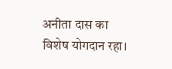अनीता दास का विशेष योगदान रहा।